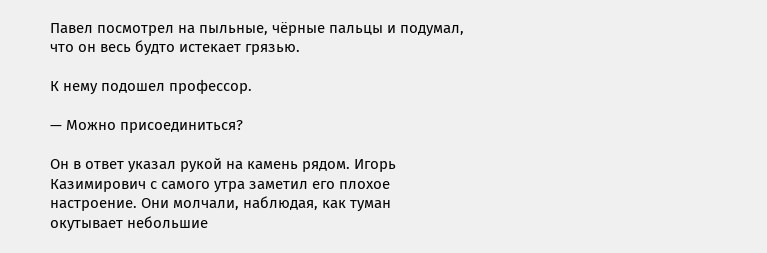Павел посмотрел на пыльные, чёрные пальцы и подумал, что он весь будто истекает грязью.

К нему подошел профессор.

— Можно присоединиться?

Он в ответ указал рукой на камень рядом. Игорь Казимирович с самого утра заметил его плохое настроение. Они молчали, наблюдая, как туман окутывает небольшие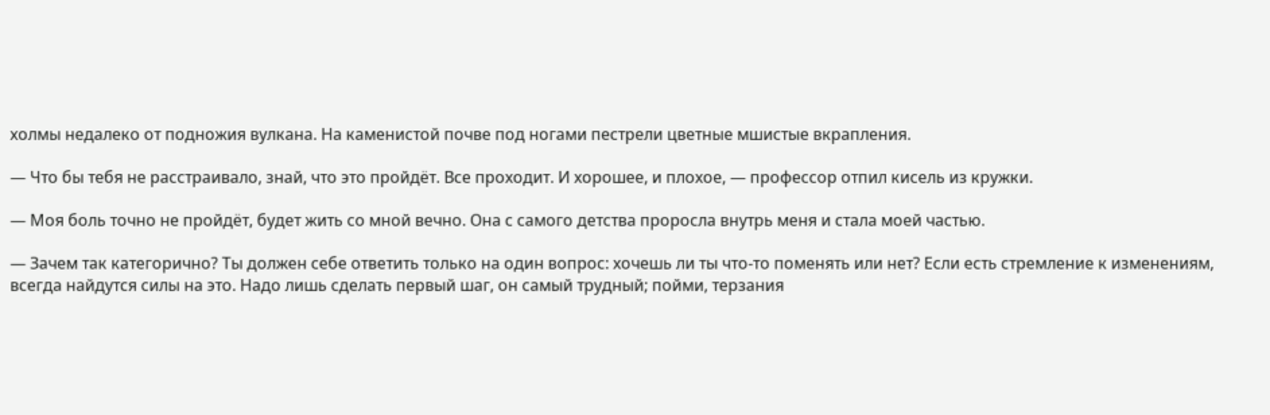холмы недалеко от подножия вулкана. На каменистой почве под ногами пестрели цветные мшистые вкрапления.

— Что бы тебя не расстраивало, знай, что это пройдёт. Все проходит. И хорошее, и плохое, — профессор отпил кисель из кружки.

— Моя боль точно не пройдёт, будет жить со мной вечно. Она с самого детства проросла внутрь меня и стала моей частью.

— Зачем так категорично? Ты должен себе ответить только на один вопрос: хочешь ли ты что-то поменять или нет? Если есть стремление к изменениям, всегда найдутся силы на это. Надо лишь сделать первый шаг, он самый трудный; пойми, терзания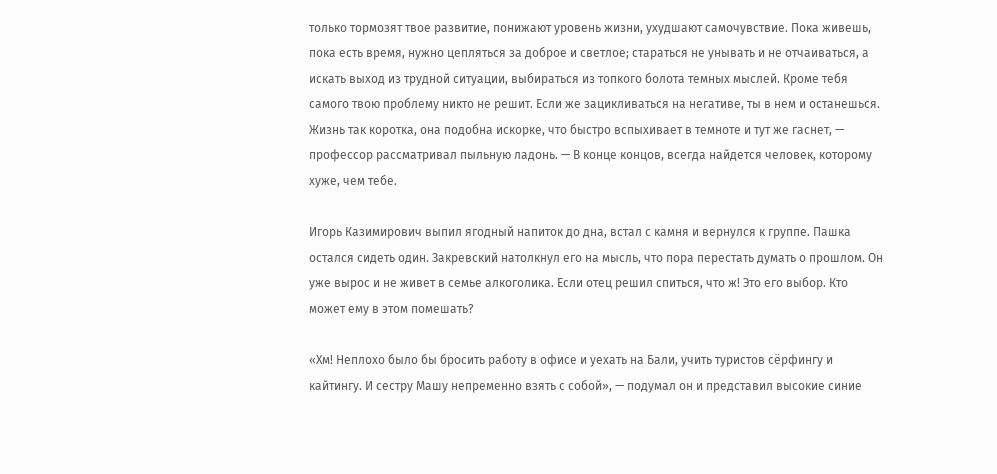только тормозят твое развитие, понижают уровень жизни, ухудшают самочувствие. Пока живешь, пока есть время, нужно цепляться за доброе и светлое; стараться не унывать и не отчаиваться, а искать выход из трудной ситуации, выбираться из топкого болота темных мыслей. Кроме тебя самого твою проблему никто не решит. Если же зацикливаться на негативе, ты в нем и останешься. Жизнь так коротка, она подобна искорке, что быстро вспыхивает в темноте и тут же гаснет, — профессор рассматривал пыльную ладонь. — В конце концов, всегда найдется человек, которому хуже, чем тебе.

Игорь Казимирович выпил ягодный напиток до дна, встал с камня и вернулся к группе. Пашка остался сидеть один. Закревский натолкнул его на мысль, что пора перестать думать о прошлом. Он уже вырос и не живет в семье алкоголика. Если отец решил спиться, что ж! Это его выбор. Кто может ему в этом помешать?

«Хм! Неплохо было бы бросить работу в офисе и уехать на Бали, учить туристов сёрфингу и кайтингу. И сестру Машу непременно взять с собой», — подумал он и представил высокие синие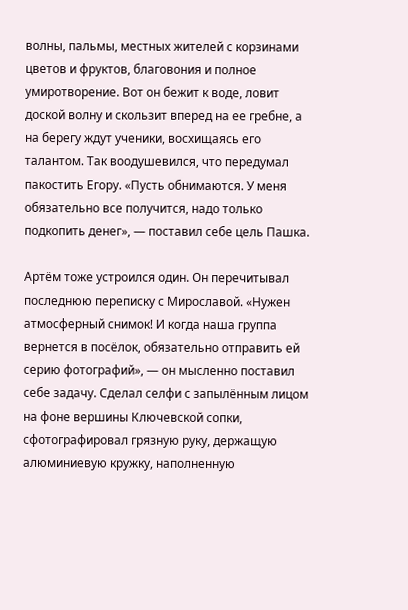волны, пальмы, местных жителей с корзинами цветов и фруктов, благовония и полное умиротворение. Вот он бежит к воде, ловит доской волну и скользит вперед на ее гребне, а на берегу ждут ученики, восхищаясь его талантом. Так воодушевился, что передумал пакостить Егору. «Пусть обнимаются. У меня обязательно все получится, надо только подкопить денег», — поставил себе цель Пашка.

Артём тоже устроился один. Он перечитывал последнюю переписку с Мирославой. «Нужен атмосферный снимок! И когда наша группа вернется в посёлок, обязательно отправить ей серию фотографий», — он мысленно поставил себе задачу. Сделал селфи с запылённым лицом на фоне вершины Ключевской сопки, сфотографировал грязную руку, держащую алюминиевую кружку, наполненную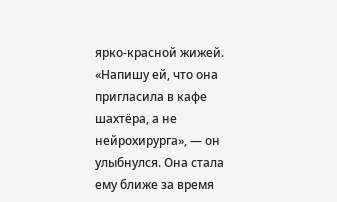ярко-красной жижей. «Напишу ей, что она пригласила в кафе шахтёра, а не нейрохирурга», — он улыбнулся. Она стала ему ближе за время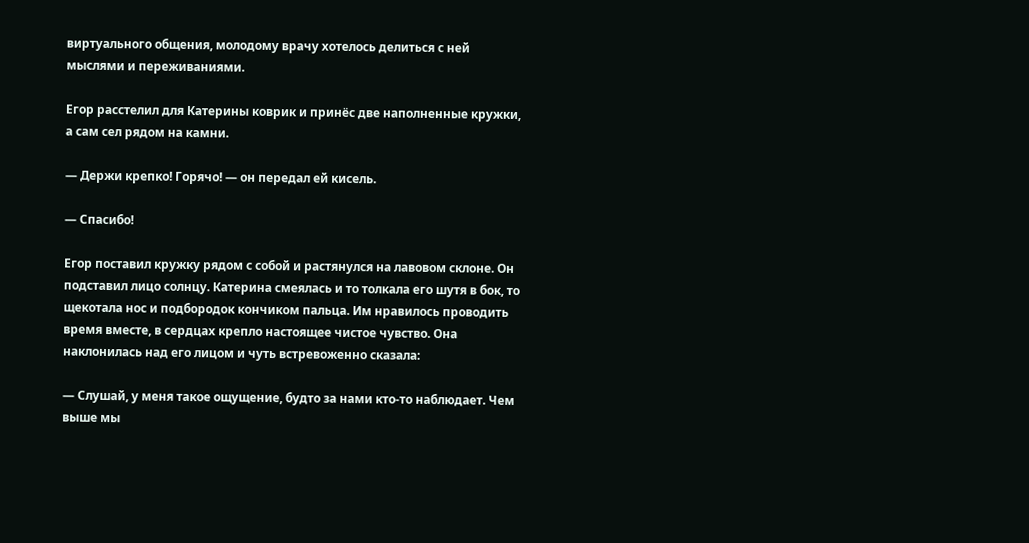виртуального общения, молодому врачу хотелось делиться с ней мыслями и переживаниями.

Егор расстелил для Катерины коврик и принёс две наполненные кружки, а сам сел рядом на камни.

— Держи крепко! Горячо! — он передал ей кисель.

— Спасибо!

Егор поставил кружку рядом с собой и растянулся на лавовом склоне. Он подставил лицо солнцу. Катерина смеялась и то толкала его шутя в бок, то щекотала нос и подбородок кончиком пальца. Им нравилось проводить время вместе, в сердцах крепло настоящее чистое чувство. Она наклонилась над его лицом и чуть встревоженно сказала:

— Слушай, у меня такое ощущение, будто за нами кто-то наблюдает. Чем выше мы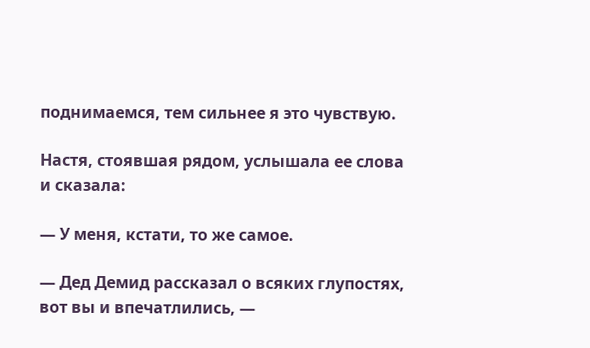поднимаемся, тем сильнее я это чувствую.

Настя, стоявшая рядом, услышала ее слова и сказала:

— У меня, кстати, то же самое.

— Дед Демид рассказал о всяких глупостях, вот вы и впечатлились, —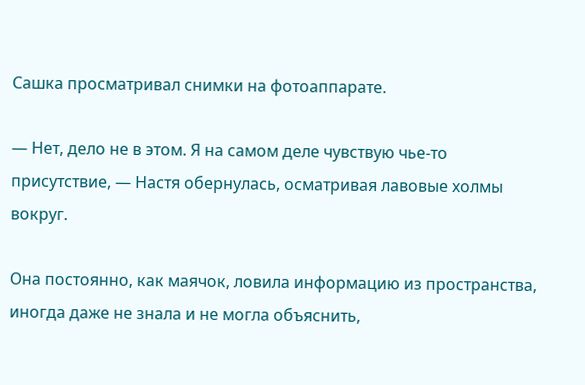Сашка просматривал снимки на фотоаппарате.

— Нет, дело не в этом. Я на самом деле чувствую чье-то присутствие, — Настя обернулась, осматривая лавовые холмы вокруг.

Она постоянно, как маячок, ловила информацию из пространства, иногда даже не знала и не могла объяснить,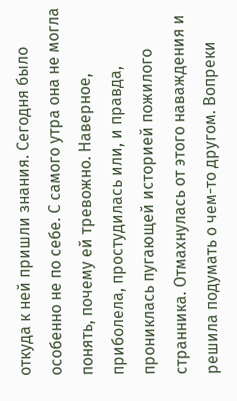откуда к ней пришли знания. Сегодня было особенно не по себе. С самого утра она не могла понять, почему ей тревожно. Наверное, приболела, простудилась или, и правда, прониклась пугающей историей пожилого странника. Отмахнулась от этого наваждения и решила подумать о чем-то другом. Вопреки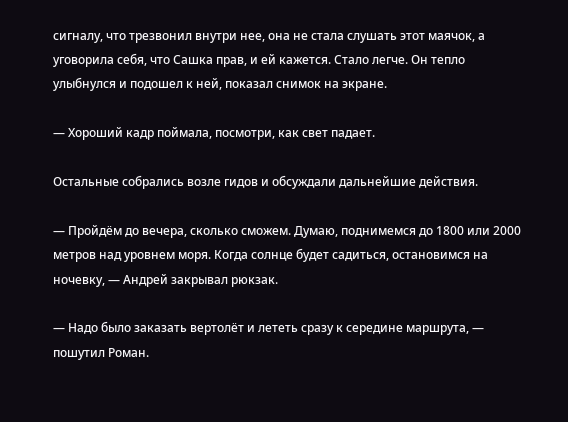сигналу, что трезвонил внутри нее, она не стала слушать этот маячок, а уговорила себя, что Сашка прав, и ей кажется. Стало легче. Он тепло улыбнулся и подошел к ней, показал снимок на экране.

— Хороший кадр поймала, посмотри, как свет падает.

Остальные собрались возле гидов и обсуждали дальнейшие действия.

— Пройдём до вечера, сколько сможем. Думаю, поднимемся до 1800 или 2000 метров над уровнем моря. Когда солнце будет садиться, остановимся на ночевку, — Андрей закрывал рюкзак.

— Надо было заказать вертолёт и лететь сразу к середине маршрута, — пошутил Роман.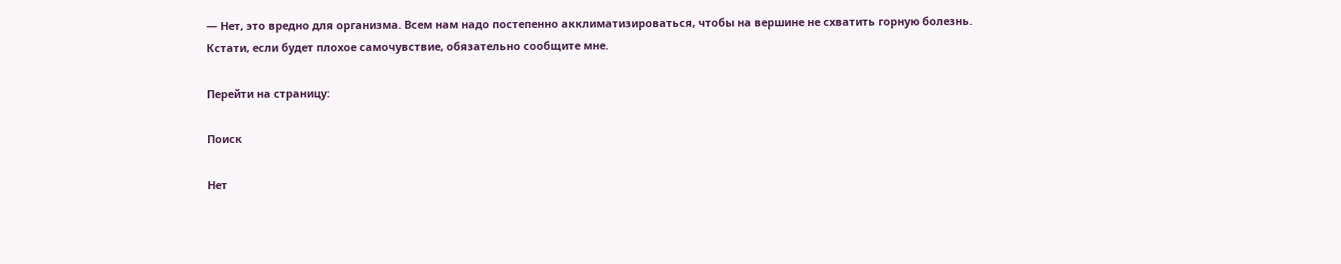— Нет, это вредно для организма. Всем нам надо постепенно акклиматизироваться, чтобы на вершине не схватить горную болезнь. Кстати, если будет плохое самочувствие, обязательно сообщите мне.

Перейти на страницу:

Поиск

Нет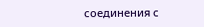соединения с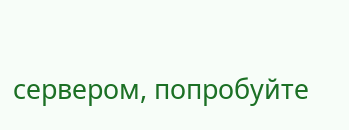сервером, попробуйте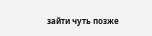зайти чуть позже